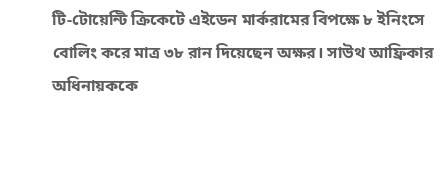টি-টোয়েন্টি ক্রিকেটে এইডেন মার্করামের বিপক্ষে ৮ ইনিংসে বোলিং করে মাত্র ৩৮ রান দিয়েছেন অক্ষর। সাউথ আফ্রিকার অধিনায়ককে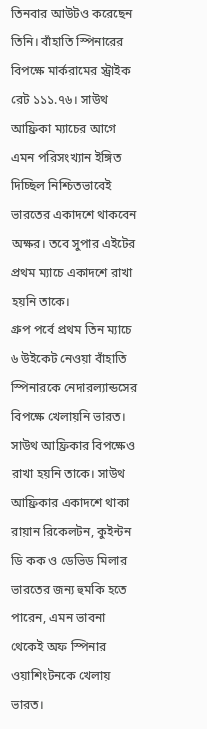তিনবার আউটও করেছেন তিনি। বাঁহাতি স্পিনারের বিপক্ষে মার্করামের স্ট্রাইক রেট ১১১.৭৬। সাউথ আফ্রিকা ম্যাচের আগে এমন পরিসংখ্যান ইঙ্গিত দিচ্ছিল নিশ্চিতভাবেই ভারতের একাদশে থাকবেন অক্ষর। তবে সুপার এইটের প্রথম ম্যাচে একাদশে রাখা হয়নি তাকে।
গ্রুপ পর্বে প্রথম তিন ম্যাচে ৬ উইকেট নেওয়া বাঁহাতি স্পিনারকে নেদারল্যান্ডসের বিপক্ষে খেলায়নি ভারত। সাউথ আফ্রিকার বিপক্ষেও রাখা হয়নি তাকে। সাউথ আফ্রিকার একাদশে থাকা রায়ান রিকেলটন, কুইন্টন ডি কক ও ডেভিড মিলার ভারতের জন্য হুমকি হতে পারেন, এমন ভাবনা থেকেই অফ স্পিনার ওয়াশিংটনকে খেলায় ভারত।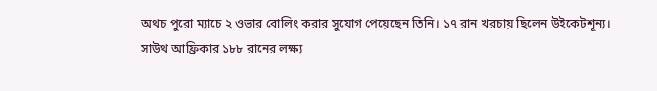অথচ পুরো ম্যাচে ২ ওভার বোলিং করার সুযোগ পেয়েছেন তিনি। ১৭ রান খরচায় ছিলেন উইকেটশূন্য।
সাউথ আফ্রিকার ১৮৮ রানের লক্ষ্য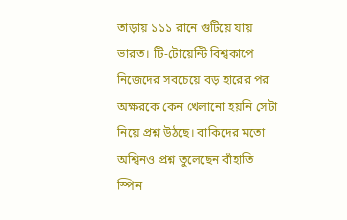তাড়ায় ১১১ রানে গুটিয়ে যায় ভারত। টি-টোয়েন্টি বিশ্বকাপে নিজেদের সবচেয়ে বড় হারের পর অক্ষরকে কেন খেলানো হয়নি সেটা নিয়ে প্রশ্ন উঠছে। বাকিদের মতো অশ্বিনও প্রশ্ন তুলেছেন বাঁহাতি স্পিন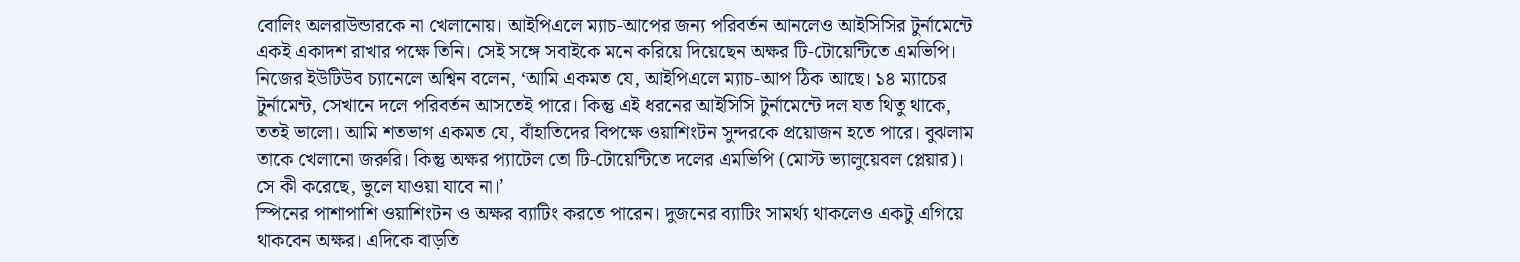বোলিং অলরাউন্ডারকে না খেলানোয়। আইপিএলে ম্যাচ-আপের জন্য পরিবর্তন আনলেও আইসিসির টুর্নামেন্টে একই একাদশ রাখার পক্ষে তিনি। সেই সঙ্গে সবাইকে মনে করিয়ে দিয়েছেন অক্ষর টি-টোয়েন্টিতে এমভিপি।
নিজের ইউটিউব চ্যানেলে অশ্বিন বলেন, ‘আমি একমত যে, আইপিএলে ম্যাচ-আপ ঠিক আছে। ১৪ ম্যাচের টুর্নামেন্ট, সেখানে দলে পরিবর্তন আসতেই পারে। কিন্তু এই ধরনের আইসিসি টুর্নামেন্টে দল যত থিতু থাকে, ততই ভালো। আমি শতভাগ একমত যে, বাঁহাতিদের বিপক্ষে ওয়াশিংটন সুন্দরকে প্রয়োজন হতে পারে। বুঝলাম তাকে খেলানো জরুরি। কিন্তু অক্ষর প্যাটেল তো টি-টোয়েন্টিতে দলের এমভিপি (মোস্ট ভ্যালুয়েবল প্লেয়ার)। সে কী করেছে, ভুলে যাওয়া যাবে না।’
স্পিনের পাশাপাশি ওয়াশিংটন ও অক্ষর ব্যাটিং করতে পারেন। দুজনের ব্যাটিং সামর্থ্য থাকলেও একটু এগিয়ে থাকবেন অক্ষর। এদিকে বাড়তি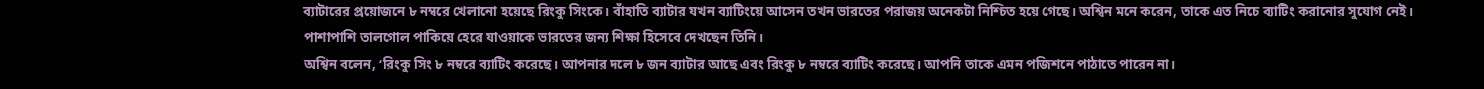ব্যাটারের প্রয়োজনে ৮ নম্বরে খেলানো হয়েছে রিংকু সিংকে। বাঁহাতি ব্যাটার যখন ব্যাটিংয়ে আসেন তখন ভারতের পরাজয় অনেকটা নিশ্চিত হয়ে গেছে। অশ্বিন মনে করেন, তাকে এত নিচে ব্যাটিং করানোর সুযোগ নেই। পাশাপাশি তালগোল পাকিয়ে হেরে যাওয়াকে ভারতের জন্য শিক্ষা হিসেবে দেখছেন তিনি।
অশ্বিন বলেন, ‘রিংকু সিং ৮ নম্বরে ব্যাটিং করেছে। আপনার দলে ৮ জন ব্যাটার আছে এবং রিংকু ৮ নম্বরে ব্যাটিং করেছে। আপনি তাকে এমন পজিশনে পাঠাতে পারেন না।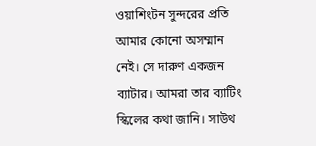ওয়াশিংটন সুন্দরের প্রতি আমার কোনো অসম্মান নেই। সে দারুণ একজন ব্যাটার। আমরা তার ব্যাটিং স্কিলের কথা জানি। সাউথ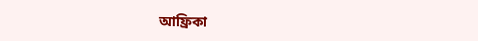আফ্রিকা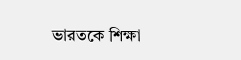ভারতকে শিক্ষা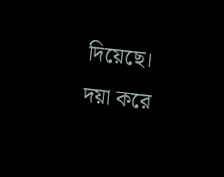দিয়েছে। দয়া করে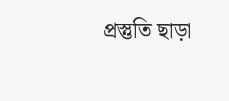প্রস্তুতি ছাড়া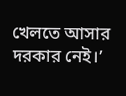খেলতে আসার দরকার নেই।’